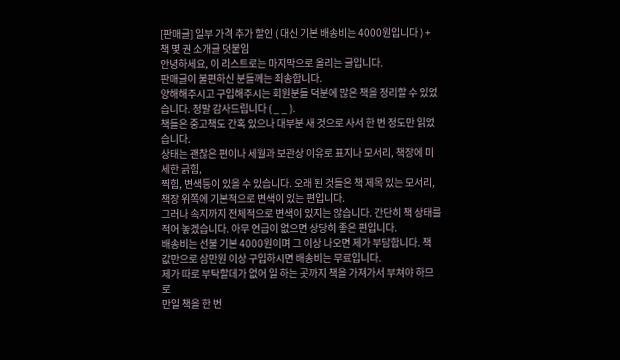[판매글] 일부 가격 추가 할인 ( 대신 기본 배송비는 4000원입니다 ) + 책 몇 권 소개글 덧붙임
안녕하세요, 이 리스트로는 마지막으로 올리는 글입니다.
판매글이 불편하신 분들께는 죄송합니다.
양해해주시고 구입해주시는 회원분들 덕분에 많은 책을 정리할 수 있었습니다. 정말 감사드립니다 ( _ _ ).
책들은 중고책도 간혹 있으나 대부분 새 것으로 사서 한 번 정도만 읽었습니다.
상태는 괜찮은 편이나 세월과 보관상 이유로 표지나 모서리, 책장에 미세한 긁힘,
찍힘, 변색등이 있을 수 있습니다. 오래 된 것들은 책 제목 있는 모서리, 책장 위쪽에 기본적으로 변색이 있는 편입니다.
그러나 속지까지 전체적으로 변색이 있지는 않습니다. 간단히 책 상태를 적어 놓겠습니다. 아무 언급이 없으면 상당히 좋은 편입니다.
배송비는 선불 기본 4000원이며 그 이상 나오면 제가 부담합니다. 책 값만으로 삼만원 이상 구입하시면 배송비는 무료입니다.
제가 따로 부탁할데가 없어 일 하는 곳까지 책을 가져가서 부쳐야 하므로
만일 책을 한 번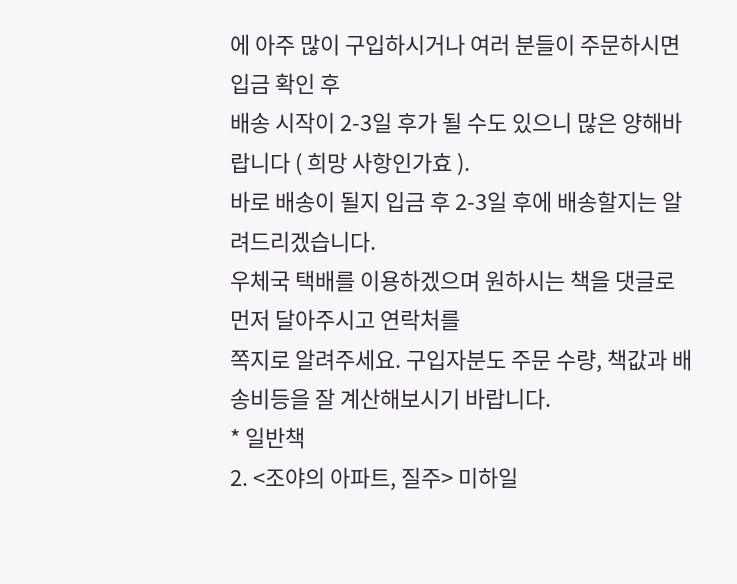에 아주 많이 구입하시거나 여러 분들이 주문하시면 입금 확인 후
배송 시작이 2-3일 후가 될 수도 있으니 많은 양해바랍니다 ( 희망 사항인가효 ).
바로 배송이 될지 입금 후 2-3일 후에 배송할지는 알려드리겠습니다.
우체국 택배를 이용하겠으며 원하시는 책을 댓글로 먼저 달아주시고 연락처를
쪽지로 알려주세요. 구입자분도 주문 수량, 책값과 배송비등을 잘 계산해보시기 바랍니다.
* 일반책
2. <조야의 아파트, 질주> 미하일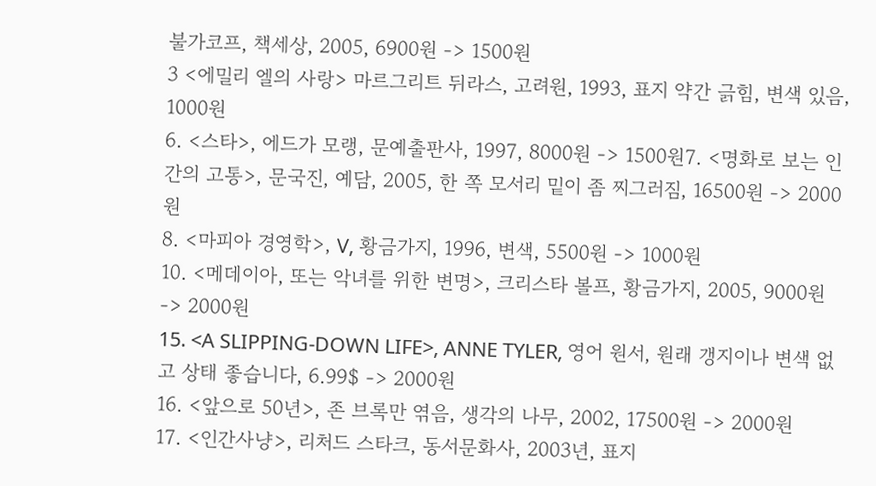불가코프, 책세상, 2005, 6900원 -> 1500원
3 <에밀리 엘의 사랑> 마르그리트 뒤라스, 고려원, 1993, 표지 약간 긁힘, 변색 있음, 1000원
6. <스타>, 에드가 모랭, 문예출판사, 1997, 8000원 -> 1500원7. <명화로 보는 인간의 고통>, 문국진, 예담, 2005, 한 쪽 모서리 밑이 좀 찌그러짐, 16500원 -> 2000원
8. <마피아 경영학>, V, 황금가지, 1996, 변색, 5500원 -> 1000원
10. <메데이아, 또는 악녀를 위한 변명>, 크리스타 볼프, 황금가지, 2005, 9000원 -> 2000원
15. <A SLIPPING-DOWN LIFE>, ANNE TYLER, 영어 원서, 원래 갱지이나 변색 없고 상태 좋습니다, 6.99$ -> 2000원
16. <앞으로 50년>, 존 브록만 엮음, 생각의 나무, 2002, 17500원 -> 2000원
17. <인간사냥>, 리처드 스타크, 동서문화사, 2003년, 표지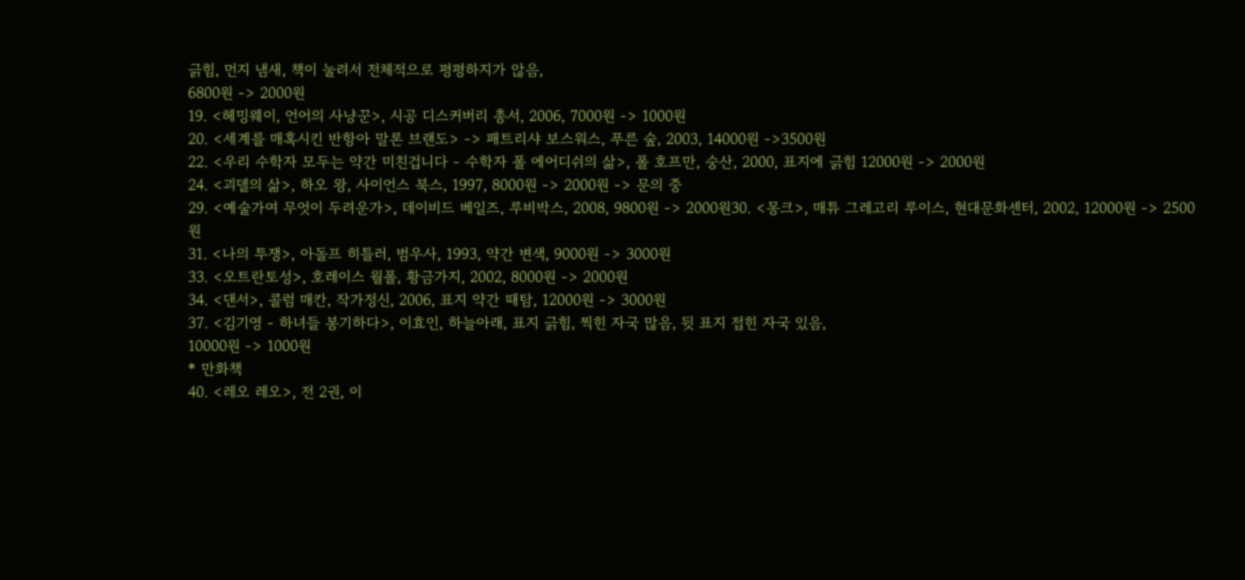긁힘, 먼지 냄새, 책이 눌려서 전체적으로 평평하지가 않음,
6800원 -> 2000원
19. <헤밍웨이, 언어의 사냥꾼>, 시공 디스커버리 총서, 2006, 7000원 -> 1000원
20. <세계를 매혹시킨 반항아 말론 브랜도> -> 패트리샤 보스워스, 푸른 숲, 2003, 14000원 ->3500원
22. <우리 수학자 모두는 약간 미친겁니다 - 수학자 폴 에어디쉬의 삶>, 폴 호프만, 숭산, 2000, 표지에 긁힘 12000원 -> 2000원
24. <괴델의 삶>, 하오 왕, 사이언스 북스, 1997, 8000원 -> 2000원 -> 문의 중
29. <예술가여 무엇이 두려운가>, 데이비드 베일즈, 루비박스, 2008, 9800원 -> 2000원30. <몽크>, 매튜 그레고리 루이스, 현대문화센터, 2002, 12000원 -> 2500원
31. <나의 투쟁>, 아돌프 히틀러, 범우사, 1993, 약간 변색, 9000원 -> 3000원
33. <오트란토성>, 호레이스 월폴, 황금가지, 2002, 8000원 -> 2000원
34. <댄서>, 콜럼 매칸, 작가정신, 2006, 표지 약간 때탐, 12000원 -> 3000원
37. <김기영 - 하녀들 봉기하다>, 이효인, 하늘아래, 표지 긁힘, 찍힌 자국 많음, 뒷 표지 접힌 자국 있음,
10000원 -> 1000원
* 만화책
40. <레오 레오>, 전 2권, 이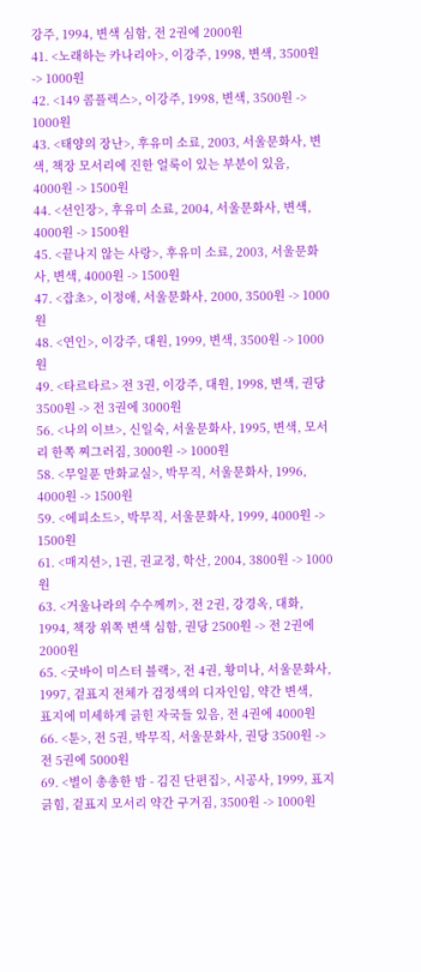강주, 1994, 변색 심함, 전 2권에 2000원
41. <노래하는 카나리아>, 이강주, 1998, 변색, 3500원 -> 1000원
42. <149 콤플렉스>, 이강주, 1998, 변색, 3500원 -> 1000원
43. <태양의 장난>, 후유미 소료, 2003, 서울문화사, 변색, 책장 모서리에 진한 얼룩이 있는 부분이 있음,
4000원 -> 1500원
44. <선인장>, 후유미 소료, 2004, 서울문화사, 변색, 4000원 -> 1500원
45. <끝나지 않는 사랑>, 후유미 소료, 2003, 서울문화사, 변색, 4000원 -> 1500원
47. <잡초>, 이정애, 서울문화사, 2000, 3500원 -> 1000원
48. <연인>, 이강주, 대원, 1999, 변색, 3500원 -> 1000원
49. <타르타르> 전 3권, 이강주, 대원, 1998, 변색, 권당 3500원 -> 전 3권에 3000원
56. <나의 이브>, 신일숙, 서울문화사, 1995, 변색, 모서리 한쪽 찌그러짐, 3000원 -> 1000원
58. <무일푼 만화교실>, 박무직, 서울문화사, 1996, 4000원 -> 1500원
59. <에피소드>, 박무직, 서울문화사, 1999, 4000원 -> 1500원
61. <매지션>, 1권, 권교정, 학산, 2004, 3800원 -> 1000원
63. <거울나라의 수수께끼>, 전 2권, 강경옥, 대화, 1994, 책장 위쪽 변색 심함, 권당 2500원 -> 전 2권에 2000원
65. <굿바이 미스터 블랙>, 전 4권, 황미나, 서울문화사, 1997, 겉표지 전체가 검정색의 디자인임, 약간 변색,
표지에 미세하게 긁힌 자국들 있음, 전 4권에 4000원
66. <툰>, 전 5권, 박무직, 서울문화사, 권당 3500원 -> 전 5권에 5000원
69. <별이 총총한 밤 - 김진 단편집>, 시공사, 1999, 표지 긁힘, 겉표지 모서리 약간 구겨짐, 3500원 -> 1000원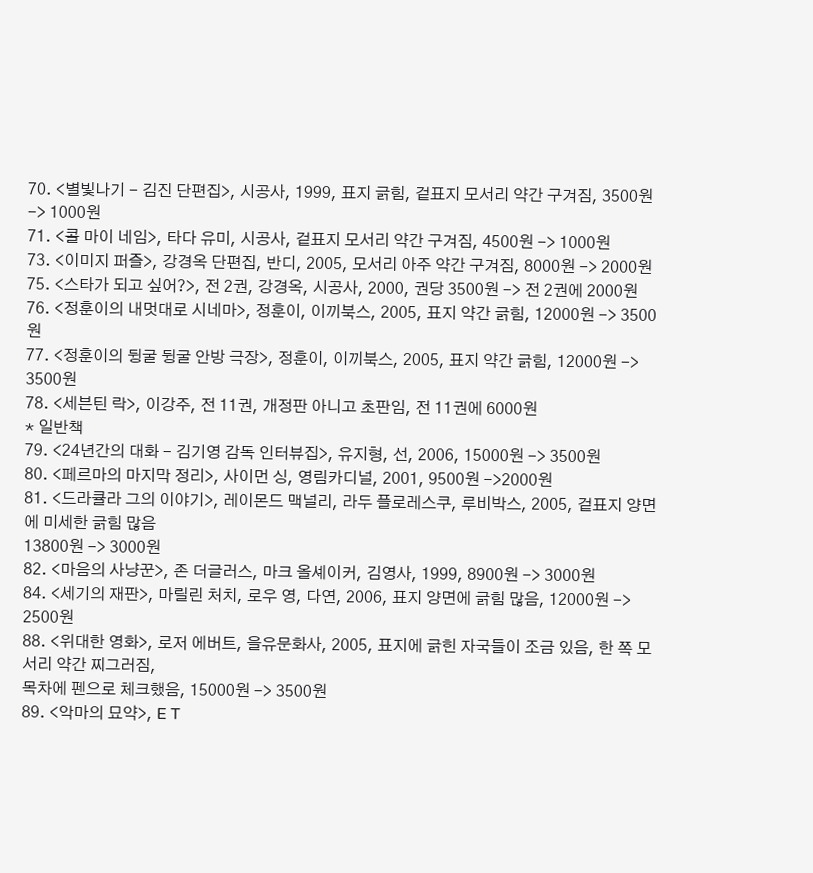70. <별빛나기 - 김진 단편집>, 시공사, 1999, 표지 긁힘, 겉표지 모서리 약간 구겨짐, 3500원 -> 1000원
71. <콜 마이 네임>, 타다 유미, 시공사, 겉표지 모서리 약간 구겨짐, 4500원 -> 1000원
73. <이미지 퍼즐>, 강경옥 단편집, 반디, 2005, 모서리 아주 약간 구겨짐, 8000원 -> 2000원
75. <스타가 되고 싶어?>, 전 2권, 강경옥, 시공사, 2000, 권당 3500원 -> 전 2권에 2000원
76. <정훈이의 내멋대로 시네마>, 정훈이, 이끼북스, 2005, 표지 약간 긁힘, 12000원 -> 3500원
77. <정훈이의 뒹굴 뒹굴 안방 극장>, 정훈이, 이끼북스, 2005, 표지 약간 긁힘, 12000원 -> 3500원
78. <세븐틴 락>, 이강주, 전 11권, 개정판 아니고 초판임, 전 11권에 6000원
* 일반책
79. <24년간의 대화 - 김기영 감독 인터뷰집>, 유지형, 선, 2006, 15000원 -> 3500원
80. <페르마의 마지막 정리>, 사이먼 싱, 영림카디널, 2001, 9500원 ->2000원
81. <드라큘라 그의 이야기>, 레이몬드 맥널리, 라두 플로레스쿠, 루비박스, 2005, 겉표지 양면에 미세한 긁힘 많음
13800원 -> 3000원
82. <마음의 사냥꾼>, 존 더글러스, 마크 올셰이커, 김영사, 1999, 8900원 -> 3000원
84. <세기의 재판>, 마릴린 처치, 로우 영, 다연, 2006, 표지 양면에 긁힘 많음, 12000원 -> 2500원
88. <위대한 영화>, 로저 에버트, 을유문화사, 2005, 표지에 긁힌 자국들이 조금 있음, 한 쪽 모서리 약간 찌그러짐,
목차에 펜으로 체크했음, 15000원 -> 3500원
89. <악마의 묘약>, E T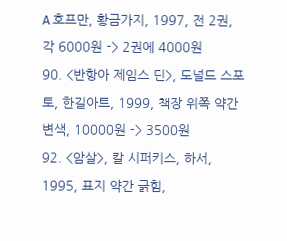A 호프만, 황금가지, 1997, 전 2권, 각 6000원 -> 2권에 4000원
90. <반항아 제임스 딘>, 도널드 스포토, 한길아트, 1999, 책장 위쪽 약간 변색, 10000원 -> 3500원
92. <암살>, 칼 시퍼키스, 하서, 1995, 표지 약간 긁힘,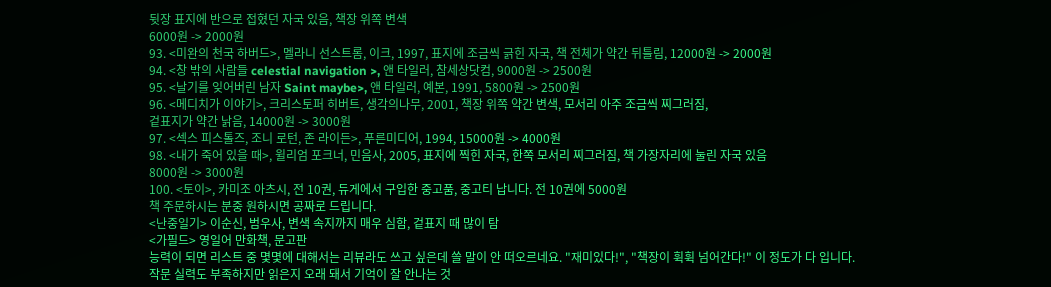뒷장 표지에 반으로 접혔던 자국 있음, 책장 위쪽 변색
6000원 -> 2000원
93. <미완의 천국 하버드>, 멜라니 선스트롬, 이크, 1997, 표지에 조금씩 긁힌 자국, 책 전체가 약간 뒤틀림, 12000원 -> 2000원
94. <창 밖의 사람들 celestial navigation >, 앤 타일러, 참세상닷컴, 9000원 -> 2500원
95. <날기를 잊어버린 남자 Saint maybe>, 앤 타일러, 예본, 1991, 5800원 -> 2500원
96. <메디치가 이야기>, 크리스토퍼 히버트, 생각의나무, 2001, 책장 위쪽 약간 변색, 모서리 아주 조금씩 찌그러짐,
겉표지가 약간 낡음, 14000원 -> 3000원
97. <섹스 피스톨즈, 조니 로턴, 존 라이든>, 푸른미디어, 1994, 15000원 -> 4000원
98. <내가 죽어 있을 때>, 윌리엄 포크너, 민음사, 2005, 표지에 찍힌 자국, 한쪽 모서리 찌그러짐, 책 가장자리에 눌린 자국 있음
8000원 -> 3000원
100. <토이>, 카미조 아츠시, 전 10권, 듀게에서 구입한 중고품, 중고티 납니다. 전 10권에 5000원
책 주문하시는 분중 원하시면 공짜로 드립니다.
<난중일기> 이순신, 범우사, 변색 속지까지 매우 심함, 겉표지 때 많이 탐
<가필드> 영일어 만화책, 문고판
능력이 되면 리스트 중 몇몇에 대해서는 리뷰라도 쓰고 싶은데 쓸 말이 안 떠오르네요. "재미있다!", "책장이 휙휙 넘어간다!" 이 정도가 다 입니다.
작문 실력도 부족하지만 읽은지 오래 돼서 기억이 잘 안나는 것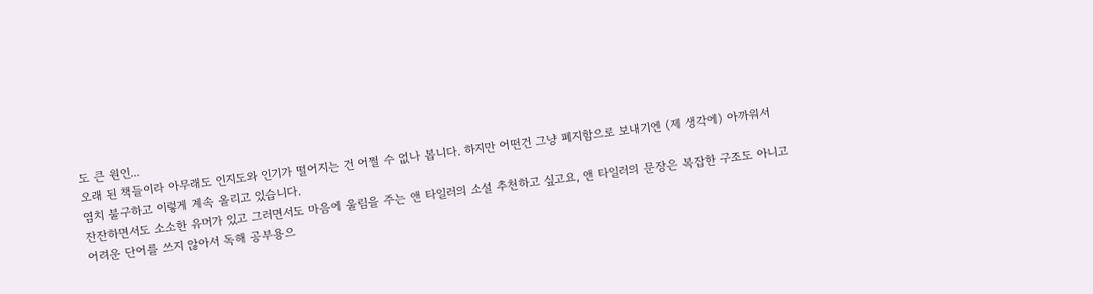도 큰 원인...
오래 된 책들이라 아무래도 인지도와 인기가 떨어지는 건 어쩔 수 없나 봅니다. 하지만 어떤건 그냥 폐지함으로 보내기엔 (제 생각에) 아까워서
염치 불구하고 이렇게 계속 올리고 있습니다.
잔잔하면서도 소소한 유머가 있고 그러면서도 마음에 울림을 주는 앤 타일러의 소설 추천하고 싶고요, 앤 타일러의 문장은 복잡한 구조도 아니고
어려운 단어를 쓰지 않아서 독해 공부용으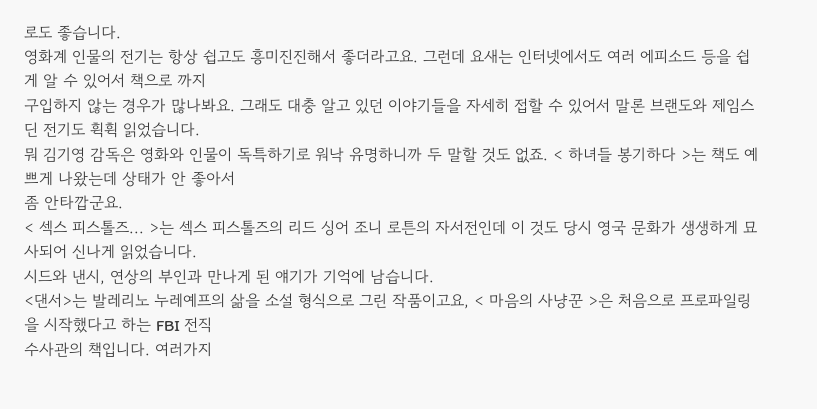로도 좋습니다.
영화계 인물의 전기는 항상 쉽고도 흥미진진해서 좋더라고요. 그런데 요새는 인터넷에서도 여러 에피소드 등을 쉽게 알 수 있어서 책으로 까지
구입하지 않는 경우가 많나봐요. 그래도 대충 알고 있던 이야기들을 자세히 접할 수 있어서 말론 브랜도와 제임스 딘 전기도 휙휙 읽었습니다.
뭐 김기영 감독은 영화와 인물이 독특하기로 워낙 유명하니까 두 말할 것도 없죠. < 하녀들 봉기하다 >는 책도 예쁘게 나왔는데 상태가 안 좋아서
좀 안타깝군요.
< 섹스 피스톨즈... >는 섹스 피스톨즈의 리드 싱어 조니 로튼의 자서전인데 이 것도 당시 영국 문화가 생생하게 묘사되어 신나게 읽었습니다.
시드와 낸시, 연상의 부인과 만나게 된 얘기가 기억에 남습니다.
<댄서>는 발레리노 누레예프의 삶을 소설 형식으로 그린 작품이고요, < 마음의 사냥꾼 >은 처음으로 프로파일링을 시작했다고 하는 FBI 전직
수사관의 책입니다. 여러가지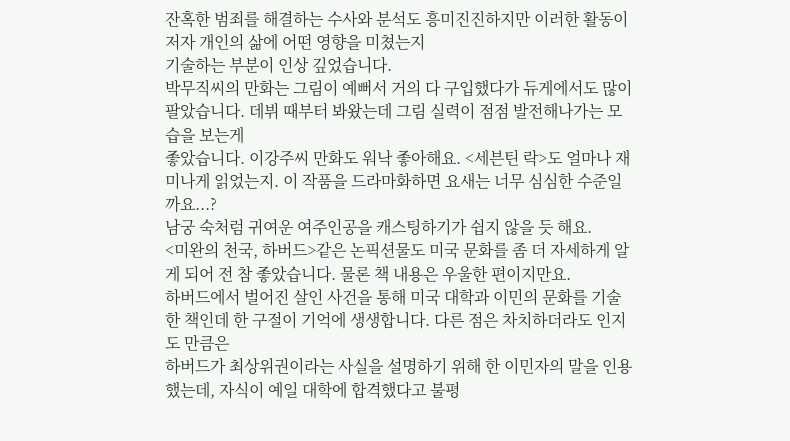잔혹한 범죄를 해결하는 수사와 분석도 흥미진진하지만 이러한 활동이 저자 개인의 삶에 어떤 영향을 미쳤는지
기술하는 부분이 인상 깊었습니다.
박무직씨의 만화는 그림이 예뻐서 거의 다 구입했다가 듀게에서도 많이 팔았습니다. 데뷔 때부터 봐왔는데 그림 실력이 점점 발전해나가는 모습을 보는게
좋았습니다. 이강주씨 만화도 워낙 좋아해요. <세븐틴 락>도 얼마나 재미나게 읽었는지. 이 작품을 드라마화하면 요새는 너무 심심한 수준일까요...?
남궁 숙처럼 귀여운 여주인공을 캐스팅하기가 쉽지 않을 듯 해요.
<미완의 천국, 하버드>같은 논픽션물도 미국 문화를 좀 더 자세하게 알게 되어 전 참 좋았습니다. 물론 책 내용은 우울한 편이지만요.
하버드에서 벌어진 살인 사건을 통해 미국 대학과 이민의 문화를 기술한 책인데 한 구절이 기억에 생생합니다. 다른 점은 차치하더라도 인지도 만큼은
하버드가 최상위권이라는 사실을 설명하기 위해 한 이민자의 말을 인용했는데, 자식이 예일 대학에 합격했다고 불평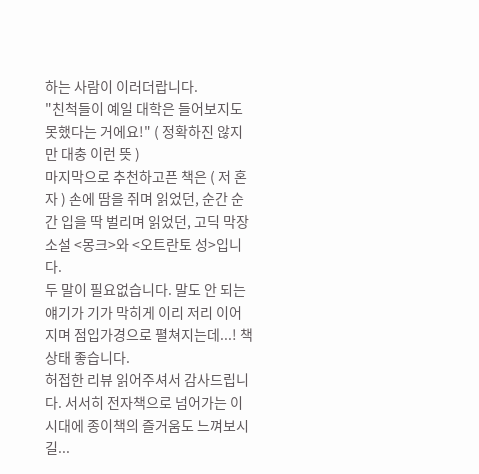하는 사람이 이러더랍니다.
"친척들이 예일 대학은 들어보지도 못했다는 거에요!" ( 정확하진 않지만 대충 이런 뜻 )
마지막으로 추천하고픈 책은 ( 저 혼자 ) 손에 땀을 쥐며 읽었던, 순간 순간 입을 딱 벌리며 읽었던, 고딕 막장 소설 <몽크>와 <오트란토 성>입니다.
두 말이 필요없습니다. 말도 안 되는 얘기가 기가 막히게 이리 저리 이어지며 점입가경으로 펼쳐지는데...! 책 상태 좋습니다.
허접한 리뷰 읽어주셔서 감사드립니다. 서서히 전자책으로 넘어가는 이 시대에 종이책의 즐거움도 느껴보시길...